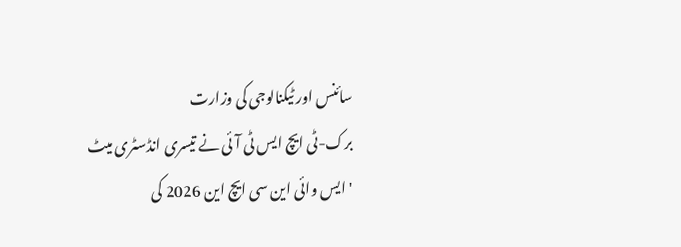سائنس اور ٹیکنالوجی کی وزارت
برک-ٹی ایچ ایس ٹی آئی نے تیسری انڈسٹری میٹ 'ایس وائی این سی ایچ این 2026 کی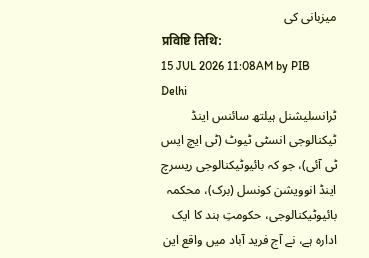میزبانی کی
प्रविष्टि तिथि:
15 JUL 2026 11:08AM by PIB Delhi
ٹرانسلیشنل ہیلتھ سائنس اینڈ ٹیکنالوجی انسٹی ٹیوٹ (ٹی ایچ ایس ٹی آئی)، جو کہ بائیوٹیکنالوجی ریسرچ اینڈ انوویشن کونسل (برک)، محکمہ بائیوٹیکنالوجی، حکومتِ ہند کا ایک ادارہ ہے، نے آج فرید آباد میں واقع این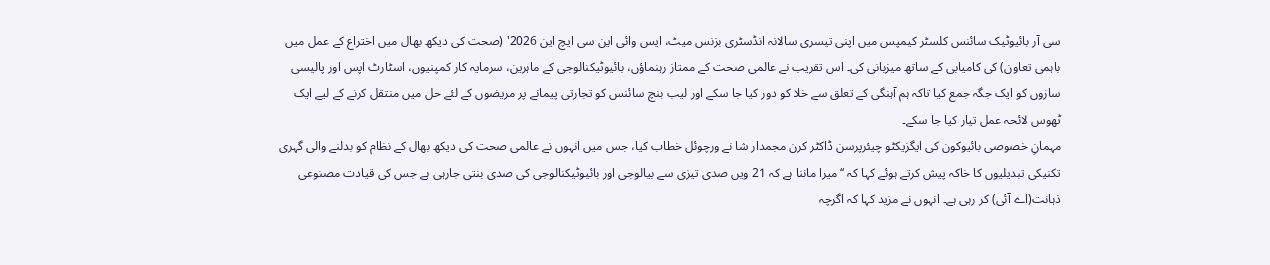سی آر بائیوٹیک سائنس کلسٹر کیمپس میں اپنی تیسری سالانہ انڈسٹری بزنس میٹ، ایس وائی این سی ایچ این 2026' (صحت کی دیکھ بھال میں اختراع کے عمل میں باہمی تعاون) کی کامیابی کے ساتھ میزبانی کی۔ اس تقریب نے عالمی صحت کے ممتاز رہنماؤں، بائیوٹیکنالوجی کے ماہرین، سرمایہ کار کمپنیوں، اسٹارٹ اپس اور پالیسی سازوں کو ایک جگہ جمع کیا تاکہ ہم آہنگی کے تعلق سے خلا کو دور کیا جا سکے اور لیب بنچ سائنس کو تجارتی پیمانے پر مریضوں کے لئے حل میں منتقل کرنے کے لیے ایک ٹھوس لائحہ عمل تیار کیا جا سکے۔
مہمانِ خصوصی بائیوکون کی ایگزیکٹو چیئرپرسن ڈاکٹر کرن مجمدار شا نے ورچوئل خطاب کیا، جس میں انہوں نے عالمی صحت کی دیکھ بھال کے نظام کو بدلنے والی گہری تکنیکی تبدیلیوں کا خاکہ پیش کرتے ہوئے کہا کہ ‘‘میرا ماننا ہے کہ 21 ویں صدی تیزی سے بیالوجی اور بائیوٹیکنالوجی کی صدی بنتی جارہی ہے جس کی قیادت مصنوعی ذہانت(اے آئی) کر رہی ہے۔ انہوں نے مزید کہا کہ اگرچہ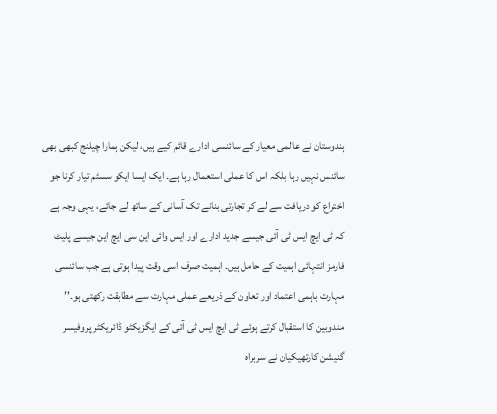ہندوستان نے عالمی معیار کے سائنسی ادارے قائم کیے ہیں، لیکن ہمارا چیلنج کبھی بھی سائنس نہیں رہا بلکہ اس کا عملی استعمال رہا ہے۔ ایک ایسا ایکو سسٹم تیار کرنا جو اختراع کو دریافت سے لے کر تجارتی بنانے تک آسانی کے ساتھ لے جائے، یہی وجہ ہے کہ ٹی ایچ ایس ٹی آئی جیسے جدید ادارے اور ایس وائی این سی ایچ این جیسے پلیٹ فارمز انتہائی اہمیت کے حامل ہیں۔ اہمیت صرف اسی وقت پیدا ہوتی ہے جب سائنسی مہارت باہمی اعتماد اور تعاون کے ذریعے عملی مہارت سے مطابقت رکھتی ہو۔’’
مندوبین کا استقبال کرتے ہوئے ٹی ایچ ایس ٹی آئی کے ایگزیکٹو ڈائریکٹر پروفیسر گنیشن کارتھیکیان نے سربراہ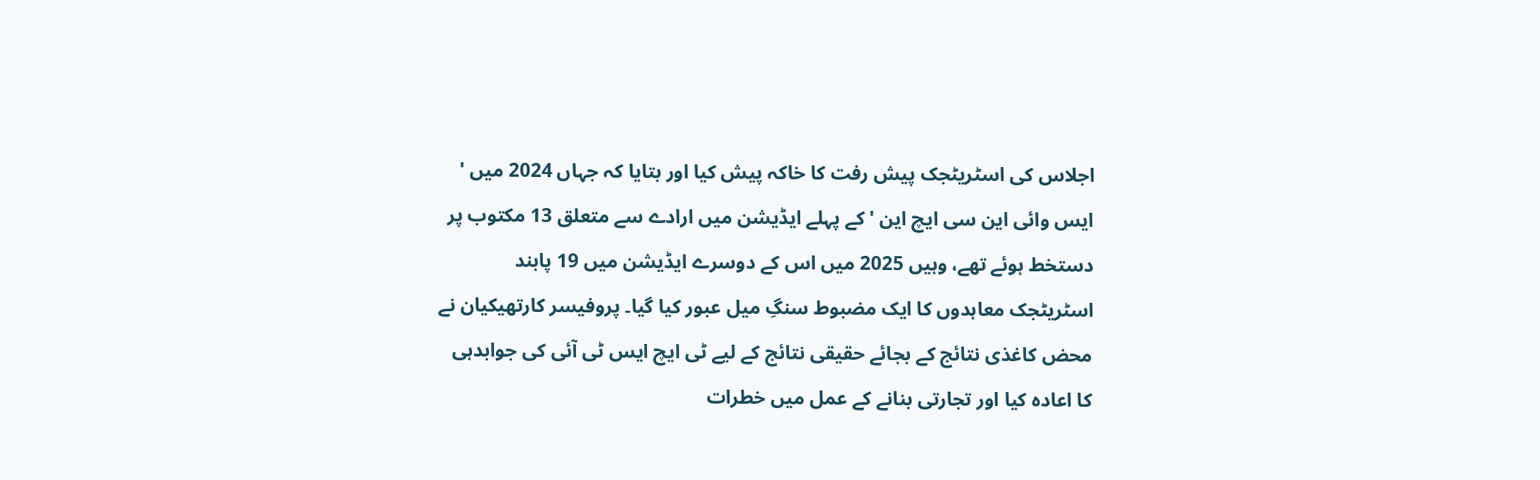اجلاس کی اسٹریٹجک پیش رفت کا خاکہ پیش کیا اور بتایا کہ جہاں 2024 میں ' ایس وائی این سی ایچ این ' کے پہلے ایڈیشن میں ارادے سے متعلق 13 مکتوب پر دستخط ہوئے تھے، وہیں 2025 میں اس کے دوسرے ایڈیشن میں 19 پابند اسٹریٹجک معاہدوں کا ایک مضبوط سنگِ میل عبور کیا گیا۔ پروفیسر کارتھیکیان نے محض کاغذی نتائج کے بجائے حقیقی نتائج کے لیے ٹی ایچ ایس ٹی آئی کی جوابدہی کا اعادہ کیا اور تجارتی بنانے کے عمل میں خطرات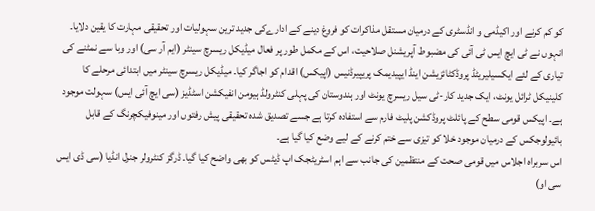کو کم کرنے اور اکیڈمی و انڈسٹری کے درمیان مستقل مذاکرات کو فروغ دینے کے ادارےکی جدید ترین سہولیات اور تحقیقی مہارت کا یقین دلایا۔ انہوں نے ٹی ایچ ایس ٹی آئی کی مضبوط آپریشنل صلاحیت، اس کے مکمل طور پر فعال میڈیکل ریسرچ سینٹر (ایم آر سی) اور وبا سے نمٹنے کی تیاری کے لئے ایکسیلیریٹڈ پروڈکٹائزیشن اینڈ ایپیدیمک پریپیرڈنیس (اپیکس) اقدام کو اجاگر کیا۔ میڈیکل ریسرچ سینٹر میں ابتدائی مرحلے کا کلینیکل ٹرائل یونٹ، ایک جدید کار-ٹی سیل ریسرچ یونٹ اور ہندوستان کی پہلی کنٹرولڈ ہیومن انفیکشن اسٹڈیز (سی ایچ آئی ایس) سہولت موجود ہے۔ اپیکس قومی سطح کے پائلٹ پروڈکشن پلیٹ فارم سے استفادہ کرتا ہے جسے تصدیق شدہ تحقیقی پیش رفتوں اور مینوفیکچرنگ کے قابل بائیولوجکس کے درمیان موجود خلا کو تیزی سے ختم کرنے کے لیے وضع کیا گیا ہے۔
اس سربراہ اجلاس میں قومی صحت کے منتظمین کی جانب سے اہم اسٹریٹجک اپ ڈیٹس کو بھی واضح کیا گیا۔ ڈرگز کنٹرولر جنرل انڈیا (سی ڈی ایس سی او)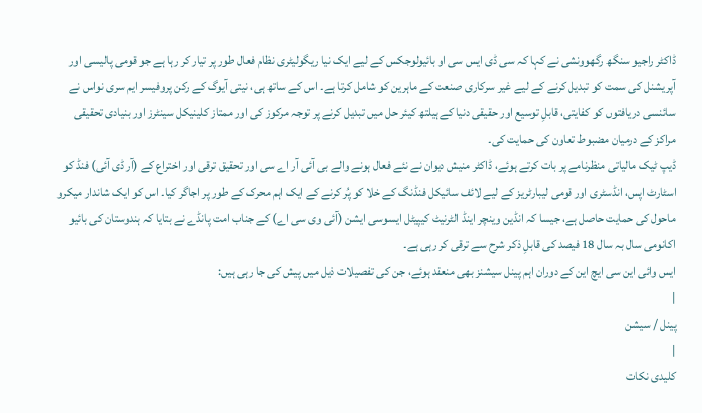ڈاکٹر راجیو سنگھ رگھوونشی نے کہا کہ سی ڈی ایس سی او بائیولوجکس کے لیے ایک نیا ریگولیٹری نظام فعال طور پر تیار کر رہا ہے جو قومی پالیسی اور آپریشنل کی سمت کو تبدیل کرنے کے لیے غیر سرکاری صنعت کے ماہرین کو شامل کرتا ہے۔ اس کے ساتھ ہی، نیتی آیوگ کے رکن پروفیسر ایم سری نواس نے سائنسی دریافتوں کو کفایتی، قابلِ توسیع اور حقیقی دنیا کے ہیلتھ کیئر حل میں تبدیل کرنے پر توجہ مرکوز کی اور ممتاز کلینیکل سینٹرز اور بنیادی تحقیقی مراکز کے درمیان مضبوط تعاون کی حمایت کی۔
ڈیپ ٹیک مالیاتی منظرنامے پر بات کرتے ہوئے، ڈاکٹر منیش دیوان نے نئے فعال ہونے والے بی آئی آر اے سی اور تحقیق ترقی اور اختراع کے (آر ڈی آئی) فنڈ کو اسٹارٹ اپس، انڈسٹری اور قومی لیبارٹریز کے لیے لائف سائیکل فنڈنگ کے خلا کو پُر کرنے کے ایک اہم محرک کے طور پر اجاگر کیا۔ اس کو ایک شاندار میکرو ماحول کی حمایت حاصل ہے، جیسا کہ انڈین وینچر اینڈ الٹرنیٹ کیپیٹل ایسوسی ایشن (آئی وی سی اے) کے جناب امت پانڈے نے بتایا کہ ہندوستان کی بائیو اکانومی سال بہ سال 18 فیصد کی قابلِ ذکر شرح سے ترقی کر رہی ہے۔
ایس وائی این سی ایچ این کے دوران اہم پینل سیشنز بھی منعقد ہوئے، جن کی تفصیلات ذیل میں پیش کی جا رہی ہیں:
|
پینل / سیشن
|
کلیدی نکات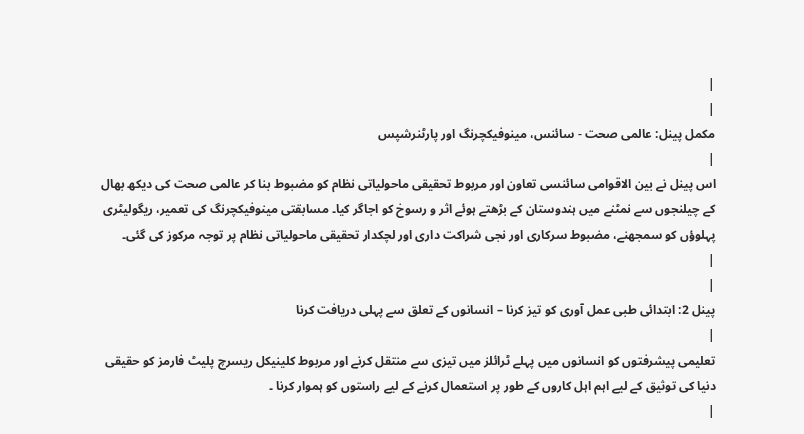|
|
مکمل پینل: عالمی صحت - سائنس، مینوفیکچرنگ اور پارٹنرشپس
|
اس پینل نے بین الاقوامی سائنسی تعاون اور مربوط تحقیقی ماحولیاتی نظام کو مضبوط بنا کر عالمی صحت کی دیکھ بھال کے چیلنجوں سے نمٹنے میں ہندوستان کے بڑھتے ہوئے اثر و رسوخ کو اجاگر کیا۔ مسابقتی مینوفیکچرنگ کی تعمیر، ریگولیٹری پہلوؤں کو سمجھنے، مضبوط سرکاری اور نجی شراکت داری اور لچکدار تحقیقی ماحولیاتی نظام پر توجہ مرکوز کی گئی۔
|
|
پینل 2: ابتدائی طبی عمل آوری کو تیز کرنا – انسانوں کے تعلق سے پہلی دریافت کرنا
|
تعلیمی پیشرفتوں کو انسانوں میں پہلے ٹرائلز میں تیزی سے منتقل کرنے اور مربوط کلینیکل ریسرچ پلیٹ فارمز کو حقیقی دنیا کی توثیق کے لیے اہم اہل کاروں کے طور پر استعمال کرنے کے لیے راستوں کو ہموار کرنا ۔
|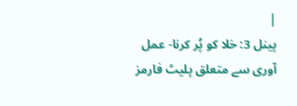|
پینل 3: خلا کو پُر کرنا- عمل آوری سے متعلق پلیٹ فارمز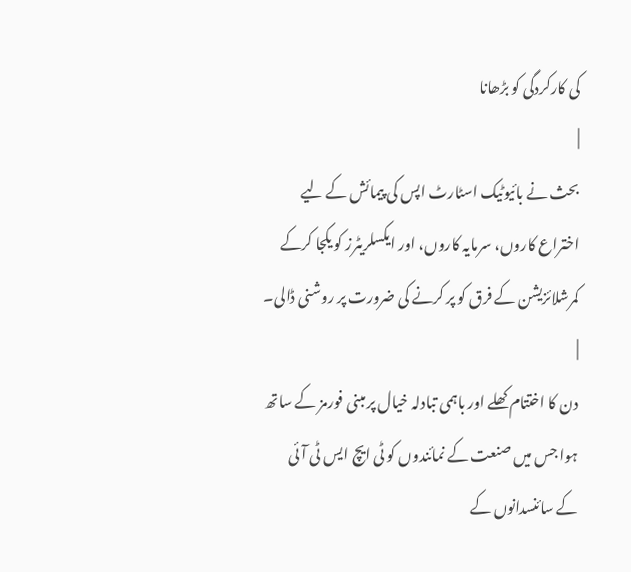کی کارکردگی کو بڑھانا
|
بحث نے بائیوٹیک اسٹارٹ اپس کی پیمائش کے لیے اختراع کاروں، سرمایہ کاروں، اور ایکسلریٹرز کو یکجا کرکے کمرشلائزیشن کے فرق کو پر کرنے کی ضرورت پر روشنی ڈالی۔
|
دن کا اختتام کھلے اور باہمی تبادلہ خیال پر مبنی فورمز کے ساتھ ہوا جس میں صنعت کے نمائندوں کو ٹی ایچ ایس ٹی آئی کے سائنسدانوں کے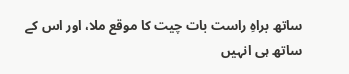ساتھ براہِ راست بات چیت کا موقع ملا، اور اس کے ساتھ ہی انہیں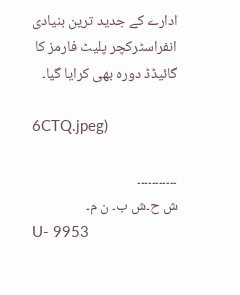ادارے کے جدید ترین بنیادی انفراسٹرکچر پلیٹ فارمز کا گائیڈڈ دورہ بھی کرایا گیا۔

6CTQ.jpeg)

۔۔۔۔۔۔۔۔۔۔۔
ش ح۔ش ب۔ ن م۔
U- 9953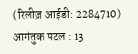(रिलीज़ आईडी: 2284710)
आगंतुक पटल : 13